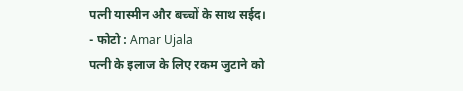पत्नी यास्मीन और बच्चों के साथ सईद।
- फोटो : Amar Ujala
पत्नी के इलाज के लिए रकम जुटाने को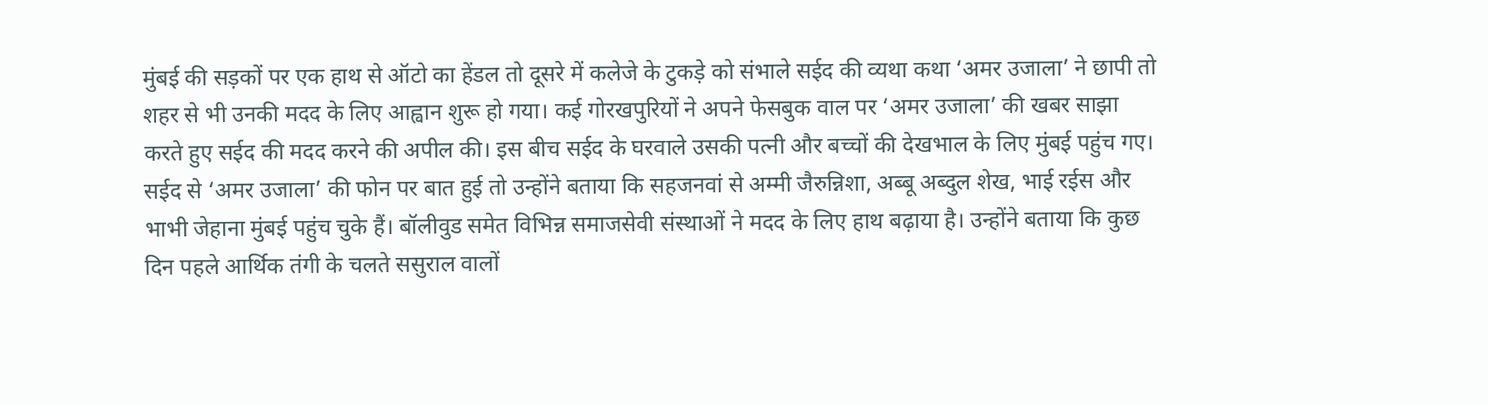मुंबई की सड़कों पर एक हाथ से ऑटो का हेंडल तो दूसरे में कलेजे के टुकड़े को संभाले सईद की व्यथा कथा ‘अमर उजाला’ ने छापी तो शहर से भी उनकी मदद के लिए आह्वान शुरू हो गया। कई गोरखपुरियों ने अपने फेसबुक वाल पर ‘अमर उजाला’ की खबर साझा करते हुए सईद की मदद करने की अपील की। इस बीच सईद के घरवाले उसकी पत्नी और बच्चों की देखभाल के लिए मुंबई पहुंच गए।
सईद से ‘अमर उजाला’ की फोन पर बात हुई तो उन्होंने बताया कि सहजनवां से अम्मी जैरुन्निशा, अब्बू अब्दुल शेख, भाई रईस और भाभी जेहाना मुंबई पहुंच चुके हैं। बॉलीवुड समेत विभिन्न समाजसेवी संस्थाओं ने मदद के लिए हाथ बढ़ाया है। उन्होंने बताया कि कुछ दिन पहले आर्थिक तंगी के चलते ससुराल वालों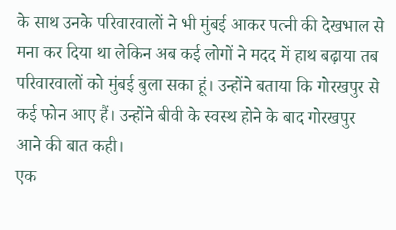के साथ उनके परिवारवालों ने भी मुंबई आकर पत्नी की देखभाल से मना कर दिया था लेकिन अब कई लोगों ने मदद में हाथ बढ़ाया तब परिवारवालों को मुंबई बुला सका हूं। उन्होंने बताया कि गोरखपुर से कई फोन आए हैं। उन्होंने बीवी के स्वस्थ होने के बाद गोरखपुर आने की बात कही।
एक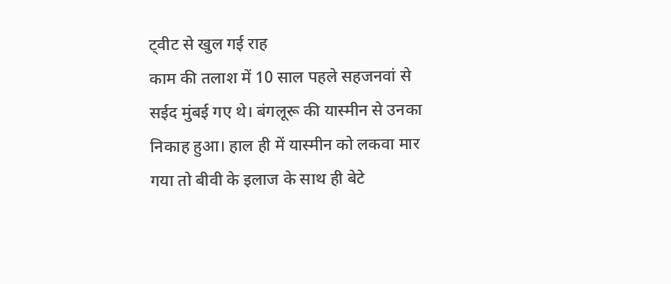ट्वीट से खुल गई राह
काम की तलाश में 10 साल पहले सहजनवां से सईद मुंबई गए थे। बंगलूरू की यास्मीन से उनका निकाह हुआ। हाल ही में यास्मीन को लकवा मार गया तो बीवी के इलाज के साथ ही बेटे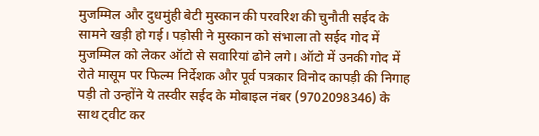मुजम्मिल और दुधमुंही बेटी मुस्कान की परवरिश की चुनौती सईद के सामने खड़ी हो गई। पड़ोसी ने मुस्कान को संभाला तो सईद गोद में मुजम्मिल को लेकर ऑटो से सवारियां ढोने लगे। ऑटो में उनकी गोद में रोते मासूम पर फिल्म निर्देशक और पूर्व पत्रकार विनोद कापड़ी की निगाह पड़ी तो उन्होंने ये तस्वीर सईद के मोबाइल नंबर (9702098346) के साथ ट्वीट कर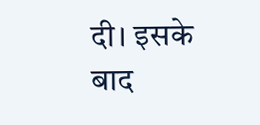दी। इसके बाद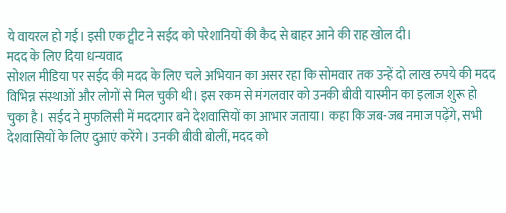ये वायरल हो गई। इसी एक ट्वीट ने सईद को परेशानियों की कैद से बाहर आने की राह खोल दी।
मदद के लिए दिया धन्यवाद
सोशल मीडिया पर सईद की मदद के लिए चले अभियान का असर रहा कि सोमवार तक उन्हें दो लाख रुपये की मदद विभिन्न संस्थाओं और लोगों से मिल चुकी थी। इस रकम से मंगलवार को उनकी बीवी यास्मीन का इलाज शुरू हो चुका है। सईद ने मुफलिसी में मददगार बने देशवासियों का आभार जताया। कहा कि जब-जब नमाज पढ़ेंगे, सभी देशवासियों के लिए दुआएं करेंगे। उनकी बीवी बोलीं, मदद को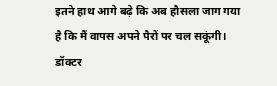इतने हाथ आगे बढ़े कि अब हौसला जाग गया है कि मैं वापस अपने पैरों पर चल सकूंगी। डॉक्टर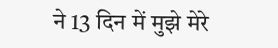ने 13 दिन में मुझे मेरे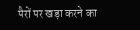पैरों पर खड़ा करने का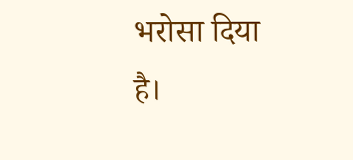भरोसा दिया है।